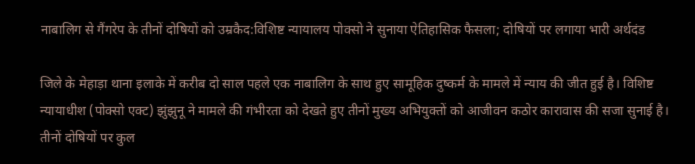नाबालिग से गैंगरेप के तीनों दोषियों को उम्रकैद:विशिष्ट न्यायालय पोक्सो ने सुनाया ऐतिहासिक फैसला; दोषियों पर लगाया भारी अर्थदंड

जिले के मेहाड़ा थाना इलाके में करीब दो साल पहले एक नाबालिग के साथ हुए सामूहिक दुष्कर्म के मामले में न्याय की जीत हुई है। विशिष्ट न्यायाधीश (पोक्सो एक्ट) झुंझुनू ने मामले की गंभीरता को देखते हुए तीनों मुख्य अभियुक्तों को आजीवन कठोर कारावास की सजा सुनाई है। तीनों दोषियों पर कुल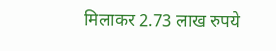मिलाकर 2.73 लाख रुपये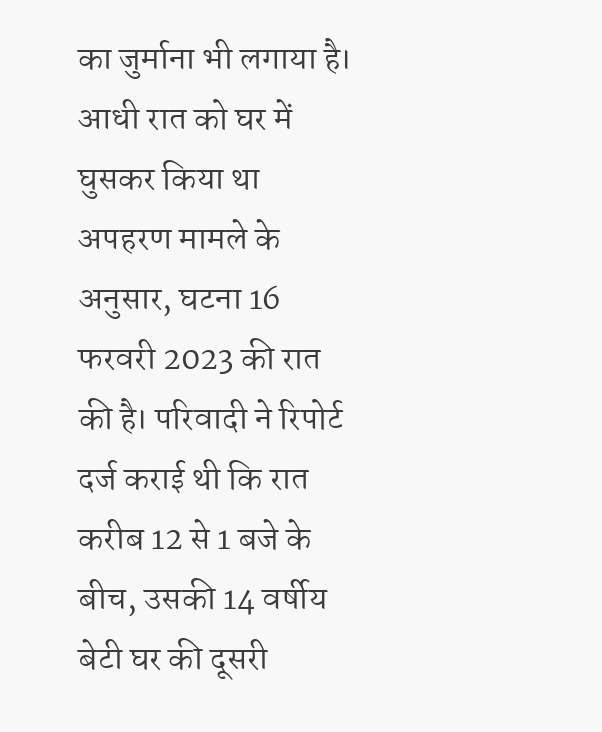का जुर्माना भी लगाया है। आधी रात को घर में घुसकर किया था अपहरण मामले के अनुसार, घटना 16 फरवरी 2023 की रात की है। परिवादी ने रिपोर्ट दर्ज कराई थी कि रात करीब 12 से 1 बजे के बीच, उसकी 14 वर्षीय बेटी घर की दूसरी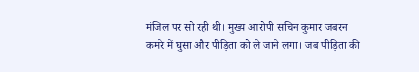मंजिल पर सो रही थी। मुख्य आरोपी सचिन कुमार जबरन कमरे में घुसा और पीड़िता को ले जाने लगा। जब पीड़िता की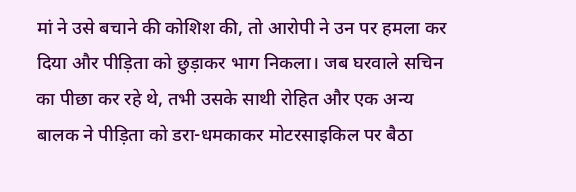मां ने उसे बचाने की कोशिश की, तो आरोपी ने उन पर हमला कर दिया और पीड़िता को छुड़ाकर भाग निकला। जब घरवाले सचिन का पीछा कर रहे थे, तभी उसके साथी रोहित और एक अन्य बालक ने पीड़िता को डरा-धमकाकर मोटरसाइकिल पर बैठा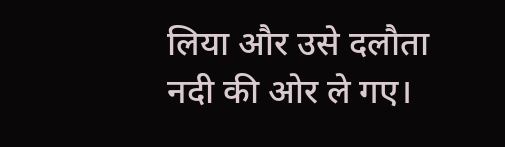लिया और उसे दलौता नदी की ओर ले गए।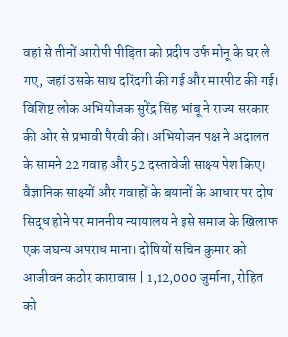वहां से तीनों आरोपी पीड़िता को प्रदीप उर्फ मोनू के घर ले गए, जहां उसके साथ दरिंदगी की गई और मारपीट की गई। विशिष्ट लोक अभियोजक सुरेंद्र सिंह भांबू ने राज्य सरकार की ओर से प्रभावी पैरवी की। अभियोजन पक्ष ने अदालत के सामने 22 गवाह और 52 दस्तावेजी साक्ष्य पेश किए। वैज्ञानिक साक्ष्यों और गवाहों के बयानों के आधार पर दोष सिद्ध होने पर माननीय न्यायालय ने इसे समाज के खिलाफ एक जघन्य अपराध माना। दोषियों सचिन कुमार को आजीवन कठोर कारावास | 1,12,000 जुर्माना, रोहित को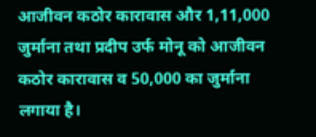आजीवन कठोर कारावास और 1,11,000 जुर्माना तथा प्रदीप उर्फ मोनू को आजीवन कठोर कारावास व 50,000 का जुर्माना लगाया है।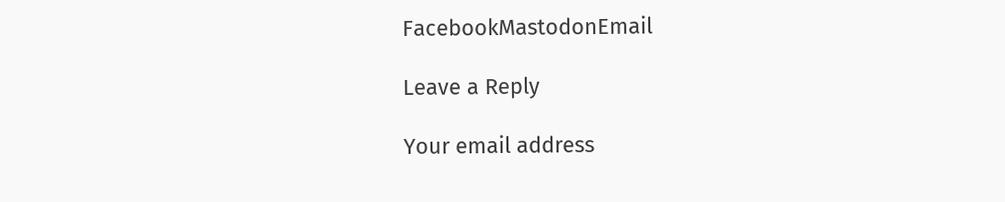FacebookMastodonEmail

Leave a Reply

Your email address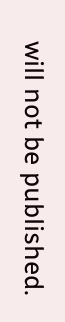will not be published.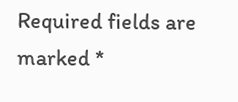Required fields are marked *